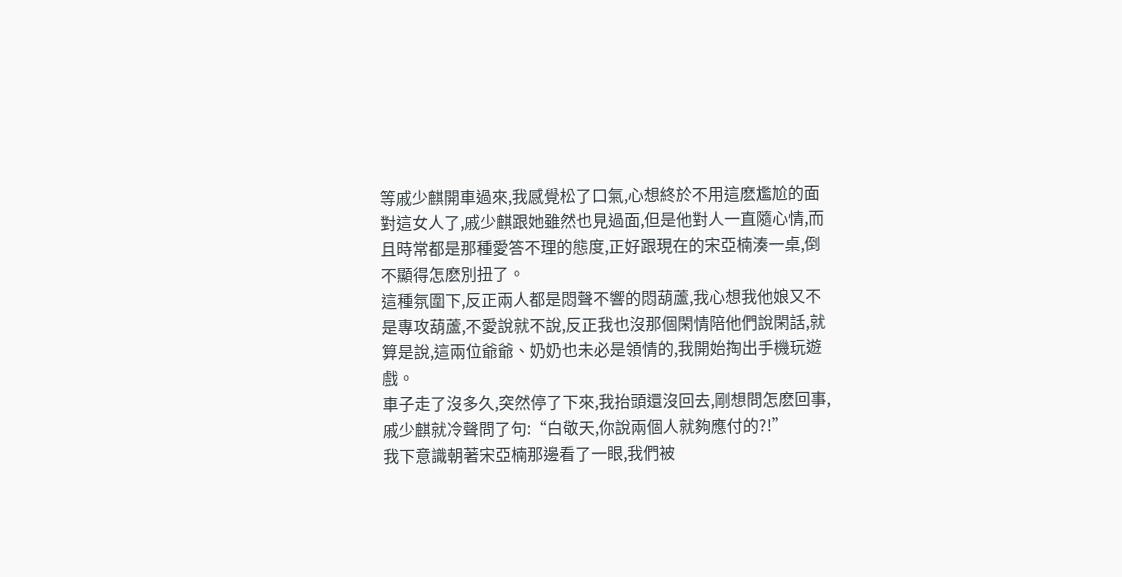等戚少麒開車過來,我感覺松了口氣,心想終於不用這麽尷尬的面對這女人了,戚少麒跟她雖然也見過面,但是他對人一直隨心情,而且時常都是那種愛答不理的態度,正好跟現在的宋亞楠湊一桌,倒不顯得怎麽別扭了。
這種氛圍下,反正兩人都是悶聲不響的悶葫蘆,我心想我他娘又不是專攻葫蘆,不愛說就不說,反正我也沒那個閑情陪他們說閑話,就算是說,這兩位爺爺、奶奶也未必是領情的,我開始掏出手機玩遊戲。
車子走了沒多久,突然停了下來,我抬頭還沒回去,剛想問怎麽回事,戚少麒就冷聲問了句:“白敬天,你說兩個人就夠應付的?!”
我下意識朝著宋亞楠那邊看了一眼,我們被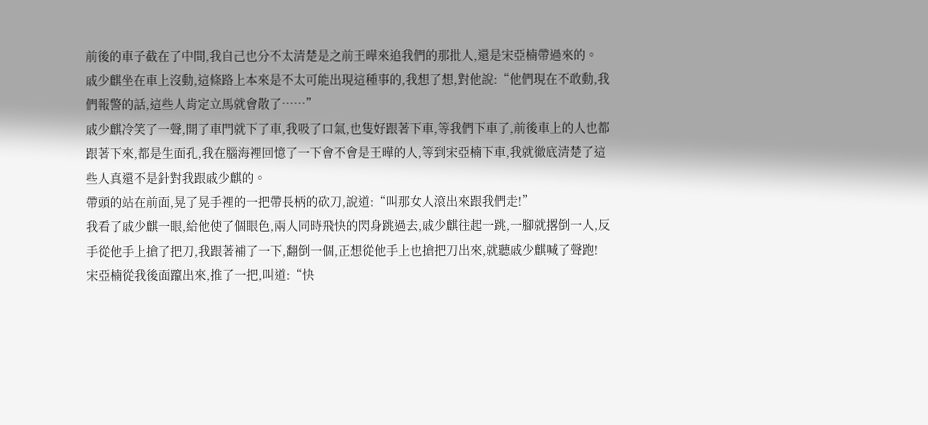前後的車子截在了中間,我自己也分不太清楚是之前王曄來追我們的那批人,還是宋亞楠帶過來的。
戚少麒坐在車上沒動,這條路上本來是不太可能出現這種事的,我想了想,對他說:“他們現在不敢動,我們報警的話,這些人肯定立馬就會散了……”
戚少麒冷笑了一聲,開了車門就下了車,我吸了口氣,也隻好跟著下車,等我們下車了,前後車上的人也都跟著下來,都是生面孔,我在腦海裡回憶了一下會不會是王曄的人,等到宋亞楠下車,我就徹底清楚了這些人真還不是針對我跟戚少麒的。
帶頭的站在前面,晃了晃手裡的一把帶長柄的砍刀,說道:“叫那女人滾出來跟我們走!”
我看了戚少麒一眼,給他使了個眼色,兩人同時飛快的閃身跳過去,戚少麒往起一跳,一腳就撂倒一人,反手從他手上搶了把刀,我跟著補了一下,翻倒一個,正想從他手上也搶把刀出來,就聽戚少麒喊了聲跑!
宋亞楠從我後面躥出來,推了一把,叫道:“快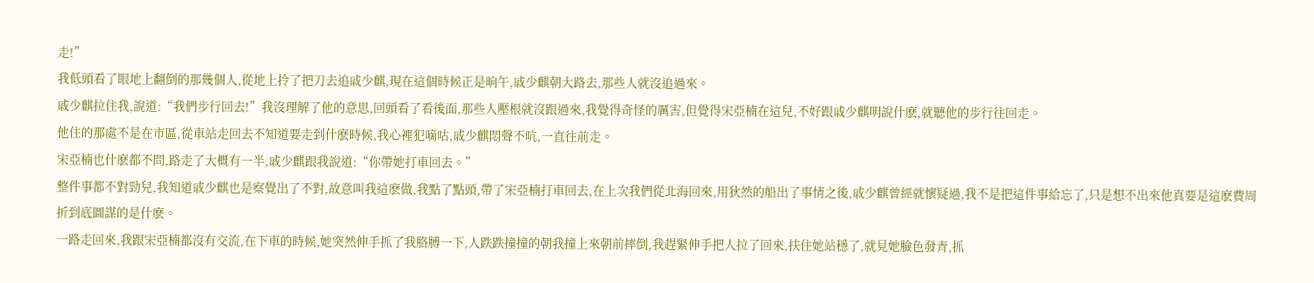走!”
我低頭看了眼地上翻倒的那幾個人,從地上拎了把刀去追戚少麒,現在這個時候正是晌午,戚少麒朝大路去,那些人就沒追過來。
戚少麒拉住我,說道:“我們步行回去!”我沒理解了他的意思,回頭看了看後面,那些人壓根就沒跟過來,我覺得奇怪的厲害,但覺得宋亞楠在這兒,不好跟戚少麒明說什麽,就聽他的步行往回走。
他住的那處不是在市區,從車站走回去不知道要走到什麽時候,我心裡犯嘀咕,戚少麒悶聲不吭,一直往前走。
宋亞楠也什麽都不問,路走了大概有一半,戚少麒跟我說道:“你帶她打車回去。”
整件事都不對勁兒,我知道戚少麒也是察覺出了不對,故意叫我這麽做,我點了點頭,帶了宋亞楠打車回去,在上次我們從北海回來,用狄然的船出了事情之後,戚少麒曾經就懷疑過,我不是把這件事給忘了,只是想不出來他真要是這麽費周折到底圖謀的是什麽。
一路走回來,我跟宋亞楠都沒有交流,在下車的時候,她突然伸手抓了我胳膊一下,人跌跌撞撞的朝我撞上來朝前摔倒,我趕緊伸手把人拉了回來,扶住她站穩了,就見她臉色發青,抓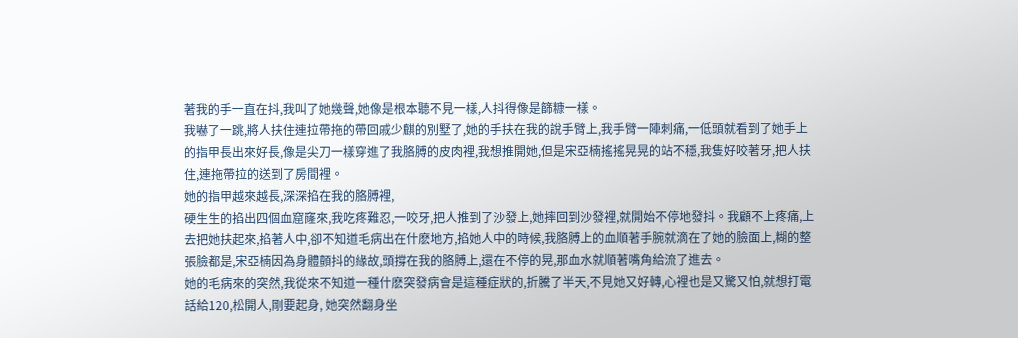著我的手一直在抖,我叫了她幾聲,她像是根本聽不見一樣,人抖得像是篩糠一樣。
我嚇了一跳,將人扶住連拉帶拖的帶回戚少麒的別墅了,她的手扶在我的說手臂上,我手臂一陣刺痛,一低頭就看到了她手上的指甲長出來好長,像是尖刀一樣穿進了我胳膊的皮肉裡,我想推開她,但是宋亞楠搖搖晃晃的站不穩,我隻好咬著牙,把人扶住,連拖帶拉的送到了房間裡。
她的指甲越來越長,深深掐在我的胳膊裡,
硬生生的掐出四個血窟窿來,我吃疼難忍,一咬牙,把人推到了沙發上,她摔回到沙發裡,就開始不停地發抖。我顧不上疼痛,上去把她扶起來,掐著人中,卻不知道毛病出在什麽地方,掐她人中的時候,我胳膊上的血順著手腕就滴在了她的臉面上,糊的整張臉都是,宋亞楠因為身體顫抖的緣故,頭撐在我的胳膊上,還在不停的晃,那血水就順著嘴角給流了進去。
她的毛病來的突然,我從來不知道一種什麽突發病會是這種症狀的,折騰了半天,不見她又好轉,心裡也是又驚又怕,就想打電話給120,松開人,剛要起身, 她突然翻身坐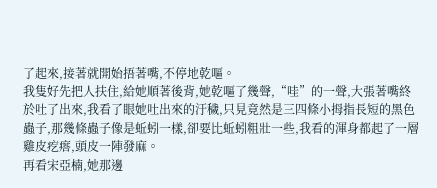了起來,接著就開始捂著嘴,不停地乾嘔。
我隻好先把人扶住,給她順著後背,她乾嘔了幾聲,“哇”的一聲,大張著嘴終於吐了出來,我看了眼她吐出來的汙穢,只見竟然是三四條小拇指長短的黑色蟲子,那幾條蟲子像是蚯蚓一樣,卻要比蚯蚓粗壯一些,我看的渾身都起了一層雞皮疙瘩,頭皮一陣發麻。
再看宋亞楠,她那邊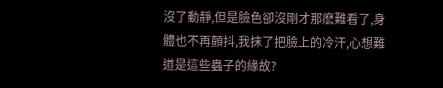沒了動靜,但是臉色卻沒剛才那麽難看了,身體也不再顫抖,我抹了把臉上的冷汗,心想難道是這些蟲子的緣故?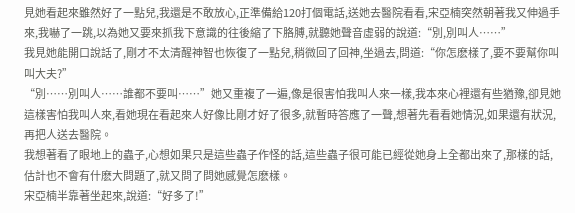見她看起來雖然好了一點兒,我還是不敢放心,正準備給120打個電話,送她去醫院看看,宋亞楠突然朝著我又伸過手來,我嚇了一跳,以為她又要來抓我下意識的往後縮了下胳膊,就聽她聲音虛弱的說道:“別,別叫人……”
我見她能開口說話了,剛才不太清醒神智也恢復了一點兒,稍微回了回神,坐過去,問道:“你怎麽樣了,要不要幫你叫叫大夫?”
“別……別叫人……誰都不要叫……”她又重複了一遍,像是很害怕我叫人來一樣,我本來心裡還有些猶豫,卻見她這樣害怕我叫人來,看她現在看起來人好像比剛才好了很多,就暫時答應了一聲,想著先看看她情況,如果還有狀況,再把人送去醫院。
我想著看了眼地上的蟲子,心想如果只是這些蟲子作怪的話,這些蟲子很可能已經從她身上全都出來了,那樣的話,估計也不會有什麽大問題了,就又問了問她感覺怎麽樣。
宋亞楠半靠著坐起來,說道:“好多了!”